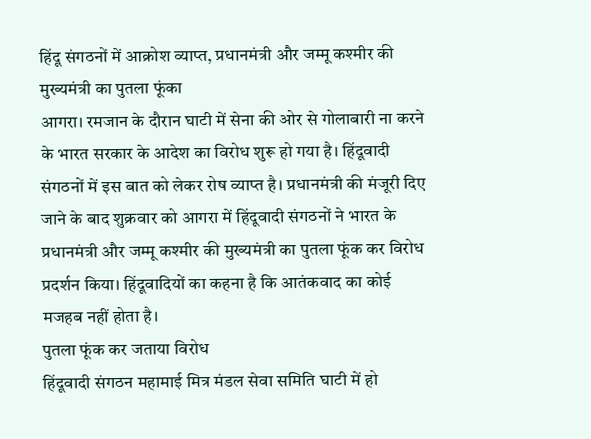हिंदू संगठनों में आक्रोश व्याप्त, प्रधानमंत्री और जम्मू कश्मीर की मुख्यमंत्री का पुतला फूंका
आगरा। रमजान के दौरान घाटी में सेना की ओर से गोलाबारी ना करने के भारत सरकार के आदेश का विरोध शुरू हो गया है। हिंदूवादी संगठनों में इस बात को लेकर रोष व्याप्त है। प्रधानमंत्री की मंजूरी दिए जाने के बाद शुक्रवार को आगरा में हिंदूवादी संगठनों ने भारत के प्रधानमंत्री और जम्मू कश्मीर की मुख्यमंत्री का पुतला फूंक कर विरोध प्रदर्शन किया। हिंदूवादियों का कहना है कि आतंकवाद का कोई मजहब नहीं होता है।
पुतला फूंक कर जताया विरोध
हिंदूवादी संगठन महामाई मित्र मंडल सेवा समिति घाटी में हो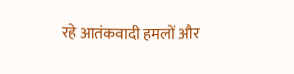रहे आतंकवादी हमलों और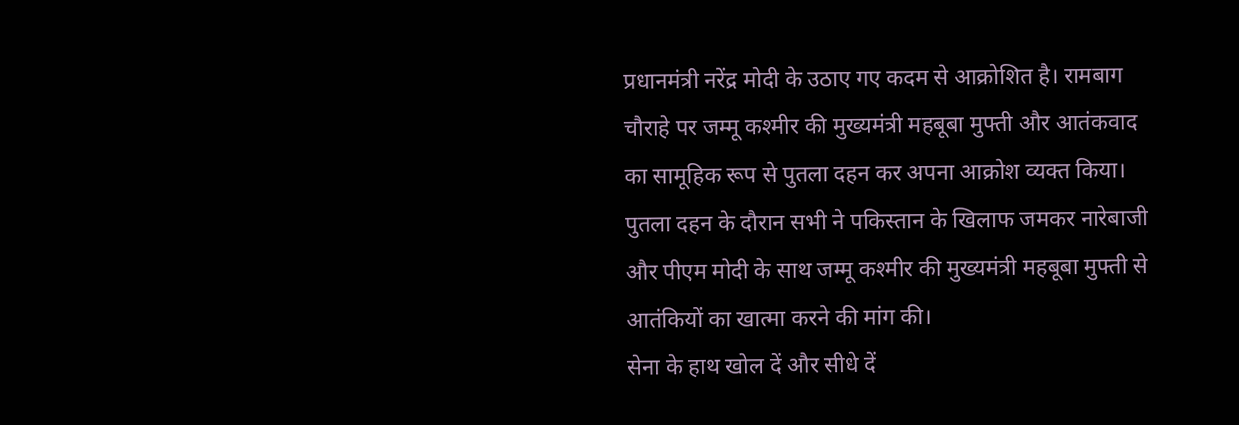प्रधानमंत्री नरेंद्र मोदी के उठाए गए कदम से आक्रोशित है। रामबाग चौराहे पर जम्मू कश्मीर की मुख्यमंत्री महबूबा मुफ्ती और आतंकवाद का सामूहिक रूप से पुतला दहन कर अपना आक्रोश व्यक्त किया। पुतला दहन के दौरान सभी ने पकिस्तान के खिलाफ जमकर नारेबाजी और पीएम मोदी के साथ जम्मू कश्मीर की मुख्यमंत्री महबूबा मुफ्ती से आतंकियों का खात्मा करने की मांग की।
सेना के हाथ खोल दें और सीधे दें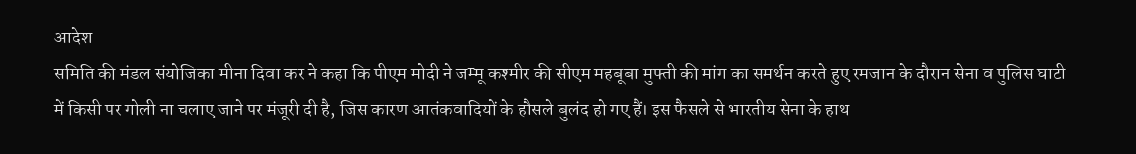आदेश
समिति की मंडल संयोजिका मीना दिवा कर ने कहा कि पीएम मोदी ने जम्मू कश्मीर की सीएम महबूबा मुफ्ती की मांग का समर्थन करते हुए रमजान के दौरान सेना व पुलिस घाटी में किसी पर गोली ना चलाए जाने पर मंजूरी दी है, जिस कारण आतंकवादियों के हौसले बुलंद हो गए हैं। इस फैसले से भारतीय सेना के हाथ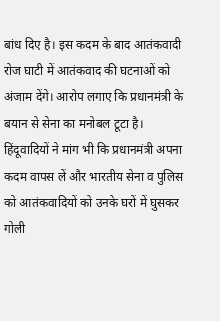बांध दिए है। इस कदम के बाद आतंकवादी रोज घाटी में आतंकवाद की घटनाओं को अंजाम देंगे। आरोप लगाए कि प्रधानमंत्री के बयान से सेना का मनोबल टूटा है। हिंदूवादियों ने मांग भी कि प्रधानमंत्री अपना कदम वापस लें और भारतीय सेना व पुलिस को आतंकवादियों को उनके घरों में घुसकर गोली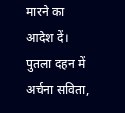मारने का आदेश दें। पुतला दहन में अर्चना सविता,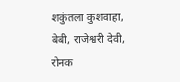शकुंतला कुशवाहा, बेबी, राजेश्वरी देवी, रोनक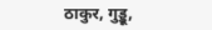ठाकुर, गुड्डू,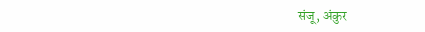संजू, अंकुर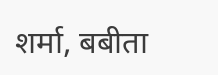शर्मा, बबीता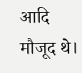आदि मौजूद थे।